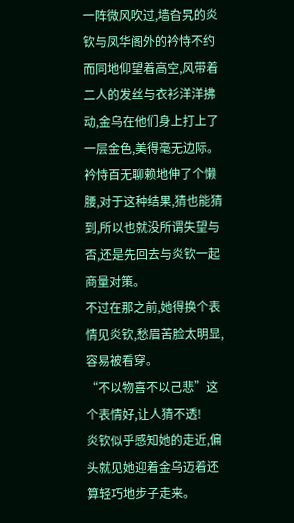一阵微风吹过,墙旮旯的炎钦与凤华阁外的衿恃不约而同地仰望着高空,风带着二人的发丝与衣衫洋洋拂动,金乌在他们身上打上了一层金色,美得毫无边际。
衿恃百无聊赖地伸了个懒腰,对于这种结果,猜也能猜到,所以也就没所谓失望与否,还是先回去与炎钦一起商量对策。
不过在那之前,她得换个表情见炎钦,愁眉苦脸太明显,容易被看穿。
“不以物喜不以己悲”这个表情好,让人猜不透!
炎钦似乎感知她的走近,偏头就见她迎着金乌迈着还算轻巧地步子走来。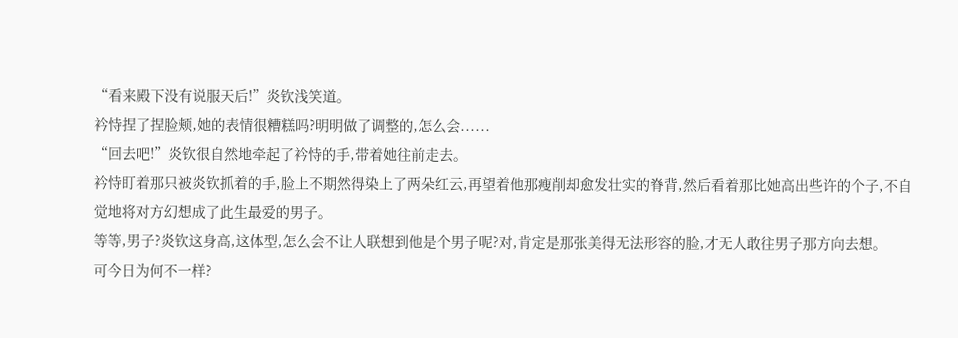“看来殿下没有说服天后!”炎钦浅笑道。
衿恃捏了捏脸颊,她的表情很糟糕吗?明明做了调整的,怎么会......
“回去吧!”炎钦很自然地牵起了衿恃的手,带着她往前走去。
衿恃盯着那只被炎钦抓着的手,脸上不期然得染上了两朵红云,再望着他那瘦削却愈发壮实的脊背,然后看着那比她高出些许的个子,不自觉地将对方幻想成了此生最爱的男子。
等等,男子?炎钦这身高,这体型,怎么会不让人联想到他是个男子呢?对,肯定是那张美得无法形容的脸,才无人敢往男子那方向去想。
可今日为何不一样?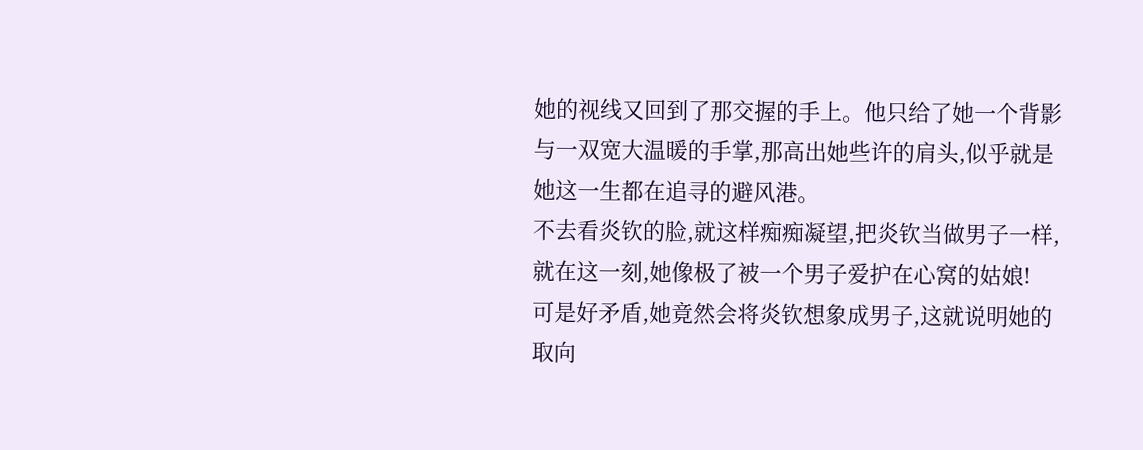她的视线又回到了那交握的手上。他只给了她一个背影与一双宽大温暖的手掌,那高出她些许的肩头,似乎就是她这一生都在追寻的避风港。
不去看炎钦的脸,就这样痴痴凝望,把炎钦当做男子一样,就在这一刻,她像极了被一个男子爱护在心窝的姑娘!
可是好矛盾,她竟然会将炎钦想象成男子,这就说明她的取向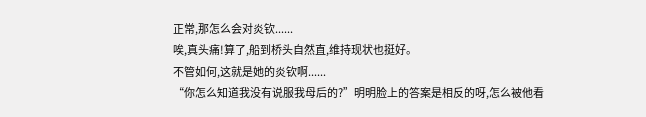正常,那怎么会对炎钦......
唉,真头痛!算了,船到桥头自然直,维持现状也挺好。
不管如何,这就是她的炎钦啊......
“你怎么知道我没有说服我母后的?”明明脸上的答案是相反的呀,怎么被他看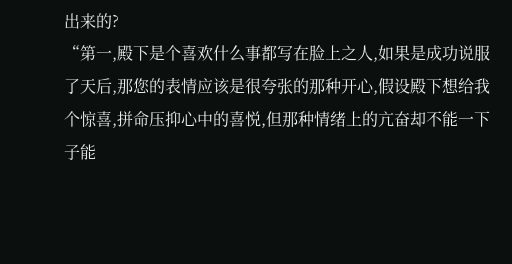出来的?
“第一,殿下是个喜欢什么事都写在脸上之人,如果是成功说服了天后,那您的表情应该是很夸张的那种开心,假设殿下想给我个惊喜,拼命压抑心中的喜悦,但那种情绪上的亢奋却不能一下子能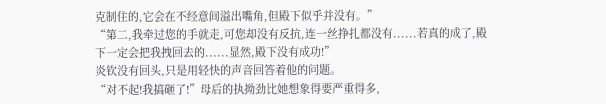克制住的,它会在不经意间溢出嘴角,但殿下似乎并没有。”
“第二,我牵过您的手就走,可您却没有反抗,连一丝挣扎都没有......若真的成了,殿下一定会把我拽回去的......显然,殿下没有成功!”
炎钦没有回头,只是用轻快的声音回答着他的问题。
“对不起!我搞砸了!”母后的执拗劲比她想象得要严重得多,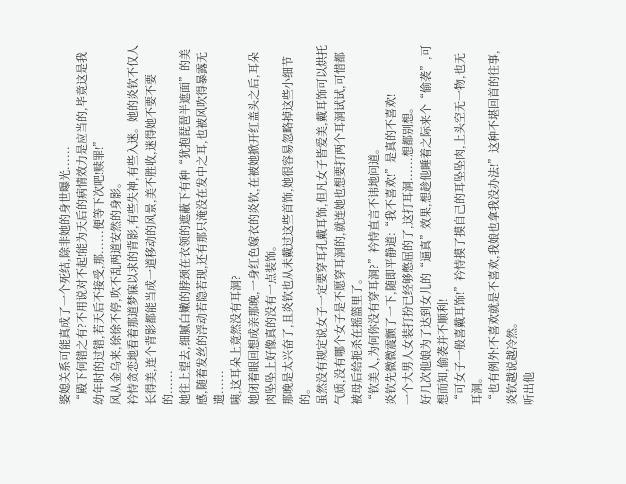婆媳关系可能真成了一个死结,除非她的身世曝光......
“殿下何错之有?不用说对不起!能为天后的病情效力是应当的,毕竟这是我幼年时的过错,若天后不接受,那......便等下次吧!赎罪!”
风从金乌来,徐徐不停,吹不乱两道安然的身影。
衿恃贪恋地看着那道梦寐以求的背影,有些失神,有些入迷。她的炎钦不仅人长得美,连个背影都能当成一道移动的风景,美不胜收,迷得她不要不要的......
她往上望去,细腻白嫩的脖颈在衣领的遮蔽下有种“犹抱琵琶半遮面”的美感,随着发丝的浮动若隐若现,还有那只淹没在发中之耳,也被风吹得暴露无遗......
咦,这耳朵上竟然没有耳洞?
她闭着眼回想成亲那晚,一身红色嫁衣的炎钦,在被她掀开红盖头之后,耳朵肉坠坠上好像真的没有一点装饰。
那晚是太兴奋了,且炎钦也从未戴过这些首饰,她很容易忽略掉这些小细节的。
虽然没有规定说女子一定要穿耳孔戴耳饰,但凡女子皆爱美,戴耳饰可以烘托气质,没有哪个女子是不愿穿耳洞的,就连她也想要打两个耳洞试试,可惜都被母后给扼杀在摇篮里了。
“钦美人,为何你没有穿耳洞?”衿恃直言不讳地问道。
炎钦先微微震颤了一下,随即平静道:“我不喜欢!”是真的不喜欢!
一个大男人女装打扮已经够憋屈的了,这打耳洞......想都别想。
好几次他娘为了达到女儿的“逼真”效果,想趁他睡着之际来个“偷袭”,可想而知,偷袭并不顺利!
“可女子一般喜戴耳饰!”衿恃摸了摸自己的耳坠坠肉,上头空无一物,也无耳洞。
“也有例外!不喜欢就是不喜欢,我娘也拿我没办法!”这种不堪回首的往事,炎钦越说越冷然。
听出他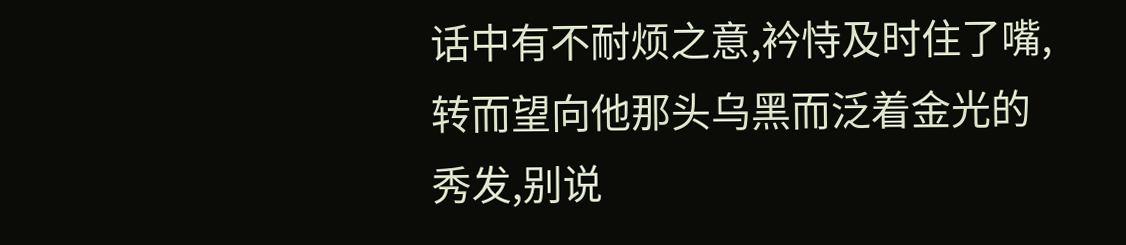话中有不耐烦之意,衿恃及时住了嘴,转而望向他那头乌黑而泛着金光的秀发,别说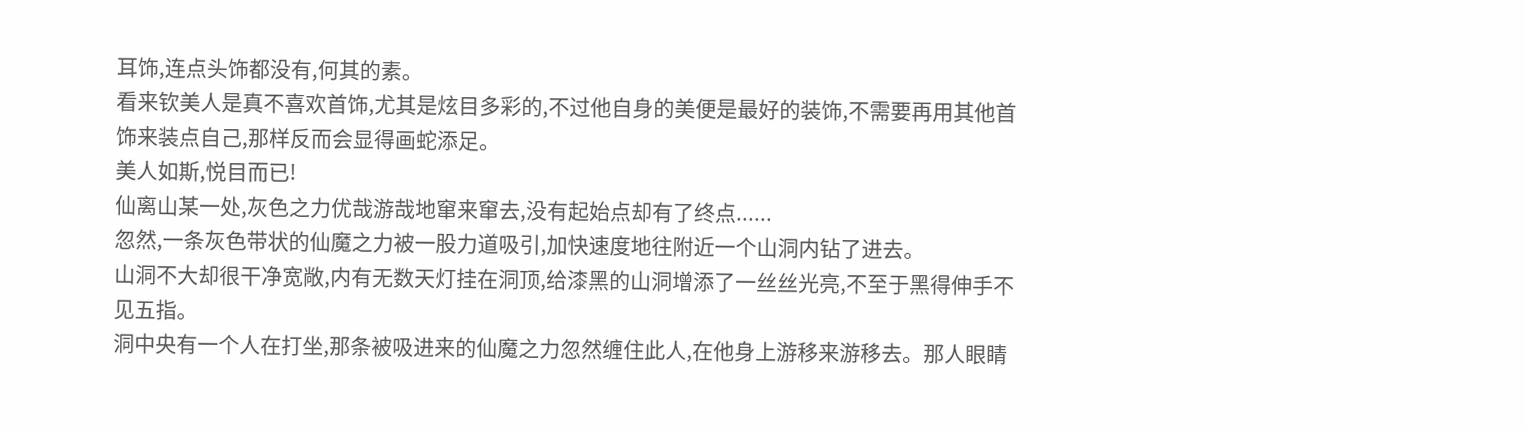耳饰,连点头饰都没有,何其的素。
看来钦美人是真不喜欢首饰,尤其是炫目多彩的,不过他自身的美便是最好的装饰,不需要再用其他首饰来装点自己,那样反而会显得画蛇添足。
美人如斯,悦目而已!
仙离山某一处,灰色之力优哉游哉地窜来窜去,没有起始点却有了终点......
忽然,一条灰色带状的仙魔之力被一股力道吸引,加快速度地往附近一个山洞内钻了进去。
山洞不大却很干净宽敞,内有无数天灯挂在洞顶,给漆黑的山洞增添了一丝丝光亮,不至于黑得伸手不见五指。
洞中央有一个人在打坐,那条被吸进来的仙魔之力忽然缠住此人,在他身上游移来游移去。那人眼睛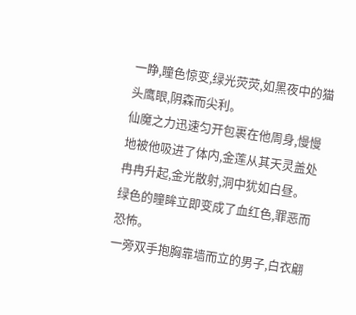一睁,瞳色惊变,绿光荧荧,如黑夜中的猫头鹰眼,阴森而尖利。
仙魔之力迅速匀开包裹在他周身,慢慢地被他吸进了体内,金莲从其天灵盖处冉冉升起,金光散射,洞中犹如白昼。
绿色的瞳眸立即变成了血红色,罪恶而恐怖。
一旁双手抱胸靠墙而立的男子,白衣翩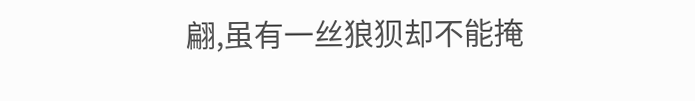翩,虽有一丝狼狈却不能掩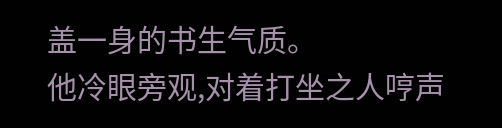盖一身的书生气质。
他冷眼旁观,对着打坐之人哼声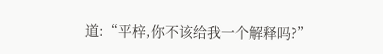道:“平梓,你不该给我一个解释吗?”